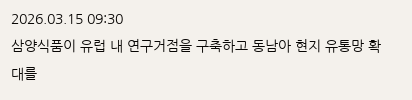2026.03.15 09:30
삼양식품이 유럽 내 연구거점을 구축하고 동남아 현지 유통망 확대를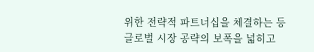위한 전략적 파트너십을 체결하는 등 글로벌 시장 공략의 보폭을 넓히고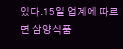있다.15일 업계에 따르면 삼양식품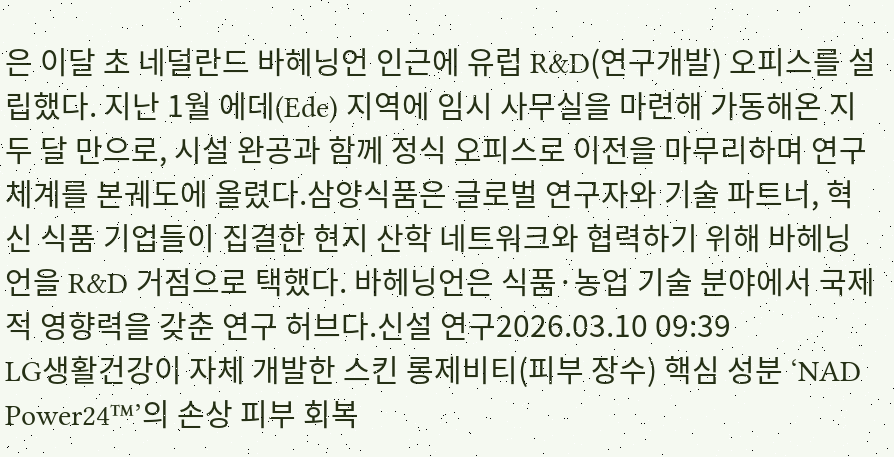은 이달 초 네덜란드 바헤닝언 인근에 유럽 R&D(연구개발) 오피스를 설립했다. 지난 1월 에데(Ede) 지역에 임시 사무실을 마련해 가동해온 지 두 달 만으로, 시설 완공과 함께 정식 오피스로 이전을 마무리하며 연구 체계를 본궤도에 올렸다.삼양식품은 글로벌 연구자와 기술 파트너, 혁신 식품 기업들이 집결한 현지 산학 네트워크와 협력하기 위해 바헤닝언을 R&D 거점으로 택했다. 바헤닝언은 식품·농업 기술 분야에서 국제적 영향력을 갖춘 연구 허브다.신설 연구2026.03.10 09:39
LG생활건강이 자체 개발한 스킨 롱제비티(피부 장수) 핵심 성분 ‘NAD Power24™’의 손상 피부 회복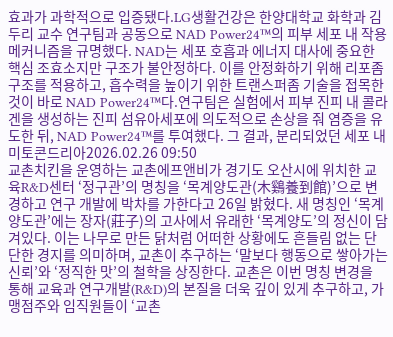효과가 과학적으로 입증됐다.LG생활건강은 한양대학교 화학과 김두리 교수 연구팀과 공동으로 NAD Power24™의 피부 세포 내 작용 메커니즘을 규명했다. NAD는 세포 호흡과 에너지 대사에 중요한 핵심 조효소지만 구조가 불안정하다. 이를 안정화하기 위해 리포좀 구조를 적용하고, 흡수력을 높이기 위한 트랜스퍼좀 기술을 접목한 것이 바로 NAD Power24™다.연구팀은 실험에서 피부 진피 내 콜라겐을 생성하는 진피 섬유아세포에 의도적으로 손상을 줘 염증을 유도한 뒤, NAD Power24™를 투여했다. 그 결과, 분리되었던 세포 내 미토콘드리아2026.02.26 09:50
교촌치킨을 운영하는 교촌에프앤비가 경기도 오산시에 위치한 교육R&D센터 ‘정구관’의 명칭을 ‘목계양도관(木鷄養到館)’으로 변경하고 연구 개발에 박차를 가한다고 26일 밝혔다. 새 명칭인 ‘목계양도관’에는 장자(莊子)의 고사에서 유래한 ‘목계양도’의 정신이 담겨있다. 이는 나무로 만든 닭처럼 어떠한 상황에도 흔들림 없는 단단한 경지를 의미하며, 교촌이 추구하는 ‘말보다 행동으로 쌓아가는 신뢰’와 ‘정직한 맛’의 철학을 상징한다. 교촌은 이번 명칭 변경을 통해 교육과 연구개발(R&D)의 본질을 더욱 깊이 있게 추구하고, 가맹점주와 임직원들이 ‘교촌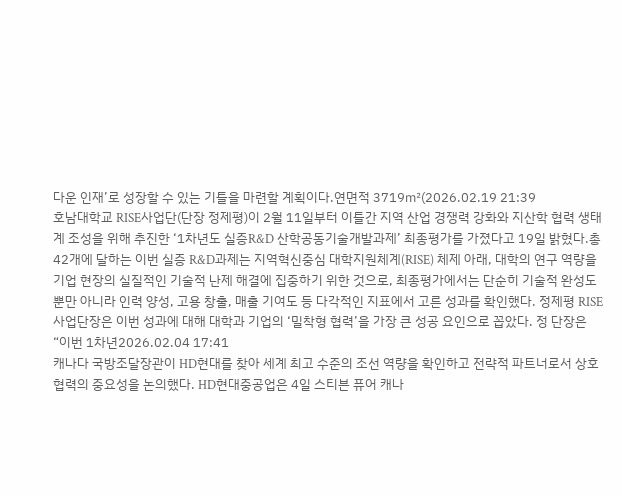다운 인재’로 성장할 수 있는 기틀을 마련할 계획이다.연면적 3719㎡(2026.02.19 21:39
호남대학교 RISE사업단(단장 정제평)이 2월 11일부터 이틀간 지역 산업 경쟁력 강화와 지산학 협력 생태계 조성을 위해 추진한 ‘1차년도 실증R&D 산학공동기술개발과제’ 최종평가를 가졌다고 19일 밝혔다.총 42개에 달하는 이번 실증 R&D과제는 지역혁신중심 대학지원체계(RISE) 체제 아래, 대학의 연구 역량을 기업 현장의 실질적인 기술적 난제 해결에 집중하기 위한 것으로, 최종평가에서는 단순히 기술적 완성도뿐만 아니라 인력 양성, 고용 창출, 매출 기여도 등 다각적인 지표에서 고른 성과를 확인했다. 정제평 RISE사업단장은 이번 성과에 대해 대학과 기업의 ‘밀착형 협력’을 가장 큰 성공 요인으로 꼽았다. 정 단장은 “이번 1차년2026.02.04 17:41
캐나다 국방조달장관이 HD현대를 찾아 세계 최고 수준의 조선 역량을 확인하고 전략적 파트너로서 상호협력의 중요성을 논의했다. HD현대중공업은 4일 스티븐 퓨어 캐나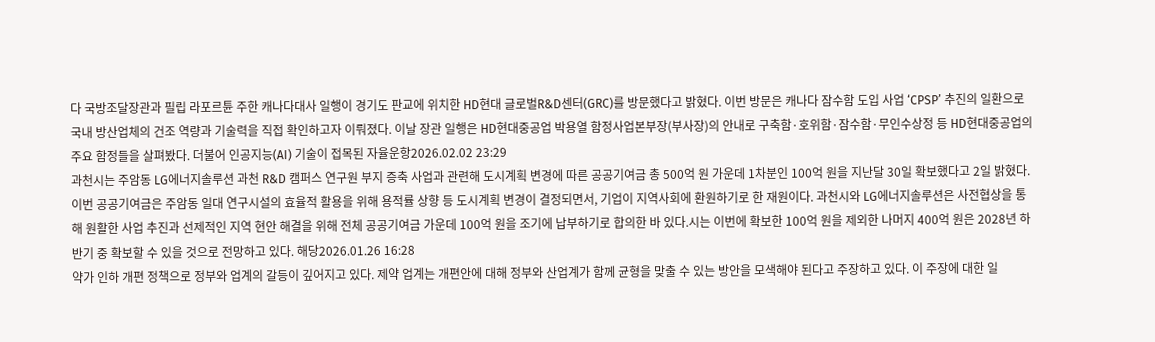다 국방조달장관과 필립 라포르튠 주한 캐나다대사 일행이 경기도 판교에 위치한 HD현대 글로벌R&D센터(GRC)를 방문했다고 밝혔다. 이번 방문은 캐나다 잠수함 도입 사업 ‘CPSP’ 추진의 일환으로 국내 방산업체의 건조 역량과 기술력을 직접 확인하고자 이뤄졌다. 이날 장관 일행은 HD현대중공업 박용열 함정사업본부장(부사장)의 안내로 구축함·호위함·잠수함·무인수상정 등 HD현대중공업의 주요 함정들을 살펴봤다. 더불어 인공지능(AI) 기술이 접목된 자율운항2026.02.02 23:29
과천시는 주암동 LG에너지솔루션 과천 R&D 캠퍼스 연구원 부지 증축 사업과 관련해 도시계획 변경에 따른 공공기여금 총 500억 원 가운데 1차분인 100억 원을 지난달 30일 확보했다고 2일 밝혔다.이번 공공기여금은 주암동 일대 연구시설의 효율적 활용을 위해 용적률 상향 등 도시계획 변경이 결정되면서, 기업이 지역사회에 환원하기로 한 재원이다. 과천시와 LG에너지솔루션은 사전협상을 통해 원활한 사업 추진과 선제적인 지역 현안 해결을 위해 전체 공공기여금 가운데 100억 원을 조기에 납부하기로 합의한 바 있다.시는 이번에 확보한 100억 원을 제외한 나머지 400억 원은 2028년 하반기 중 확보할 수 있을 것으로 전망하고 있다. 해당2026.01.26 16:28
약가 인하 개편 정책으로 정부와 업계의 갈등이 깊어지고 있다. 제약 업계는 개편안에 대해 정부와 산업계가 함께 균형을 맞출 수 있는 방안을 모색해야 된다고 주장하고 있다. 이 주장에 대한 일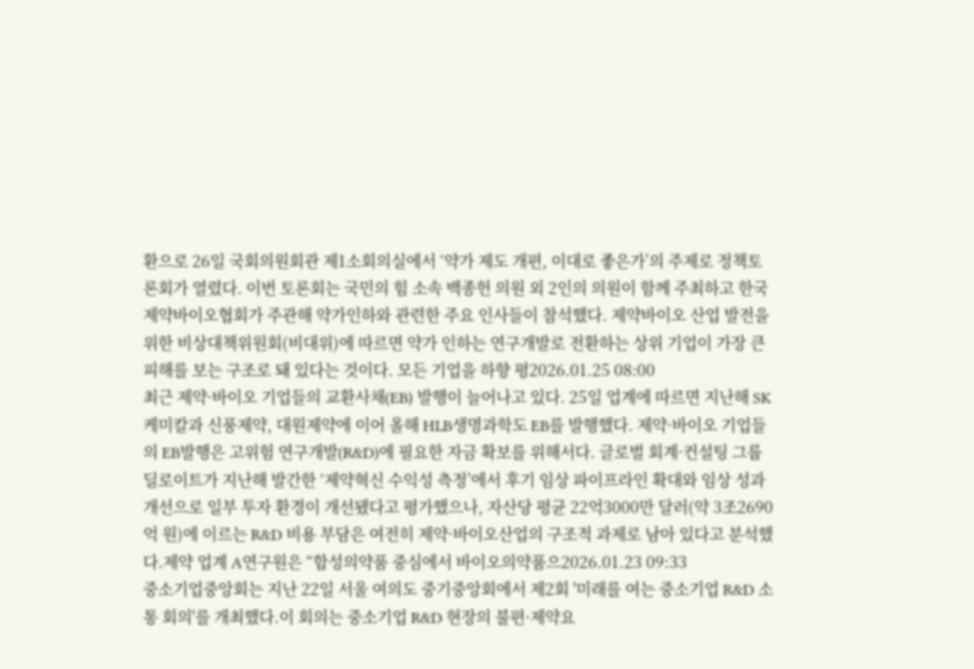환으로 26일 국회의원회관 제1소회의실에서 ‘약가 제도 개편, 이대로 좋은가’의 주제로 정책토론회가 열렸다. 이번 토론회는 국민의 힘 소속 백종헌 의원 외 2인의 의원이 함께 주최하고 한국제약바이오협회가 주관해 약가인하와 관련한 주요 인사들이 참석했다. 제약바이오 산업 발전을 위한 비상대책위원회(비대위)에 따르면 약가 인하는 연구개발로 전환하는 상위 기업이 가장 큰 피해를 보는 구조로 돼 있다는 것이다. 모든 기업을 하향 평2026.01.25 08:00
최근 제약·바이오 기업들의 교환사채(EB) 발행이 늘어나고 있다. 25일 업계에 따르면 지난해 SK케미칼과 신풍제약, 대원제약에 이어 올해 HLB생명과학도 EB를 발행했다. 제약·바이오 기업들의 EB발행은 고위험 연구개발(R&D)에 필요한 자금 확보를 위해서다. 글로벌 회계·컨설팅 그룹 딜로이트가 지난해 발간한 ‘제약혁신 수익성 측정’에서 후기 임상 파이프라인 확대와 임상 성과 개선으로 일부 투자 환경이 개선됐다고 평가했으나, 자산당 평균 22억3000만 달러(약 3조2690억 원)에 이르는 R&D 비용 부담은 여전히 제약·바이오산업의 구조적 과제로 남아 있다고 분석했다.제약 업계 A연구원은 “합성의약품 중심에서 바이오의약품으2026.01.23 09:33
중소기업중앙회는 지난 22일 서울 여의도 중기중앙회에서 제2회 '미래를 여는 중소기업 R&D 소통 회의'를 개최했다.이 회의는 중소기업 R&D 현장의 불편·제약요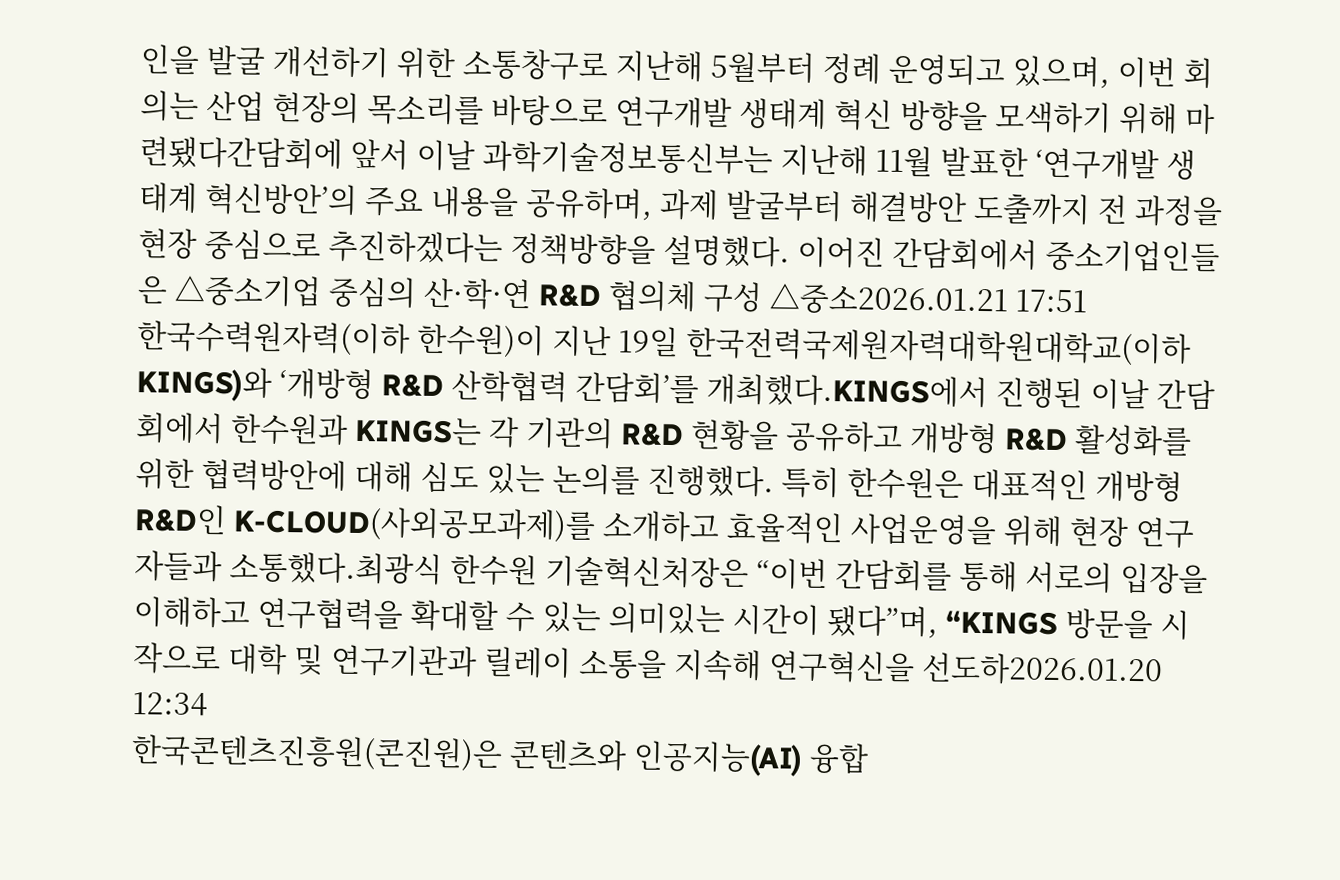인을 발굴 개선하기 위한 소통창구로 지난해 5월부터 정례 운영되고 있으며, 이번 회의는 산업 현장의 목소리를 바탕으로 연구개발 생태계 혁신 방향을 모색하기 위해 마련됐다간담회에 앞서 이날 과학기술정보통신부는 지난해 11월 발표한 ‘연구개발 생태계 혁신방안’의 주요 내용을 공유하며, 과제 발굴부터 해결방안 도출까지 전 과정을 현장 중심으로 추진하겠다는 정책방향을 설명했다. 이어진 간담회에서 중소기업인들은 △중소기업 중심의 산·학·연 R&D 협의체 구성 △중소2026.01.21 17:51
한국수력원자력(이하 한수원)이 지난 19일 한국전력국제원자력대학원대학교(이하 KINGS)와 ‘개방형 R&D 산학협력 간담회’를 개최했다.KINGS에서 진행된 이날 간담회에서 한수원과 KINGS는 각 기관의 R&D 현황을 공유하고 개방형 R&D 활성화를 위한 협력방안에 대해 심도 있는 논의를 진행했다. 특히 한수원은 대표적인 개방형 R&D인 K-CLOUD(사외공모과제)를 소개하고 효율적인 사업운영을 위해 현장 연구자들과 소통했다.최광식 한수원 기술혁신처장은 “이번 간담회를 통해 서로의 입장을 이해하고 연구협력을 확대할 수 있는 의미있는 시간이 됐다”며, “KINGS 방문을 시작으로 대학 및 연구기관과 릴레이 소통을 지속해 연구혁신을 선도하2026.01.20 12:34
한국콘텐츠진흥원(콘진원)은 콘텐츠와 인공지능(AI) 융합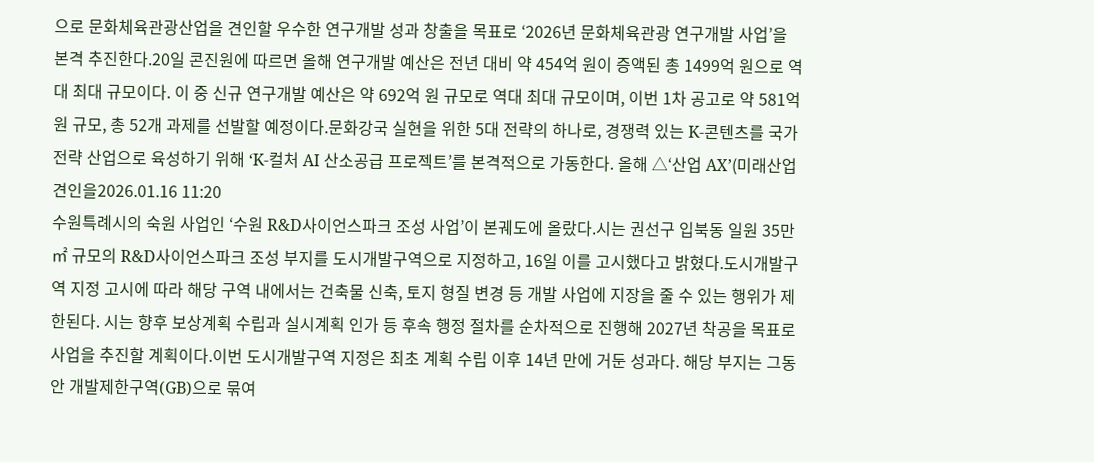으로 문화체육관광산업을 견인할 우수한 연구개발 성과 창출을 목표로 ‘2026년 문화체육관광 연구개발 사업’을 본격 추진한다.20일 콘진원에 따르면 올해 연구개발 예산은 전년 대비 약 454억 원이 증액된 총 1499억 원으로 역대 최대 규모이다. 이 중 신규 연구개발 예산은 약 692억 원 규모로 역대 최대 규모이며, 이번 1차 공고로 약 581억 원 규모, 총 52개 과제를 선발할 예정이다.문화강국 실현을 위한 5대 전략의 하나로, 경쟁력 있는 K-콘텐츠를 국가 전략 산업으로 육성하기 위해 ‘K-컬처 AI 산소공급 프로젝트’를 본격적으로 가동한다. 올해 △‘산업 AX’(미래산업 견인을2026.01.16 11:20
수원특례시의 숙원 사업인 ‘수원 R&D사이언스파크 조성 사업’이 본궤도에 올랐다.시는 권선구 입북동 일원 35만㎡ 규모의 R&D사이언스파크 조성 부지를 도시개발구역으로 지정하고, 16일 이를 고시했다고 밝혔다.도시개발구역 지정 고시에 따라 해당 구역 내에서는 건축물 신축, 토지 형질 변경 등 개발 사업에 지장을 줄 수 있는 행위가 제한된다. 시는 향후 보상계획 수립과 실시계획 인가 등 후속 행정 절차를 순차적으로 진행해 2027년 착공을 목표로 사업을 추진할 계획이다.이번 도시개발구역 지정은 최초 계획 수립 이후 14년 만에 거둔 성과다. 해당 부지는 그동안 개발제한구역(GB)으로 묶여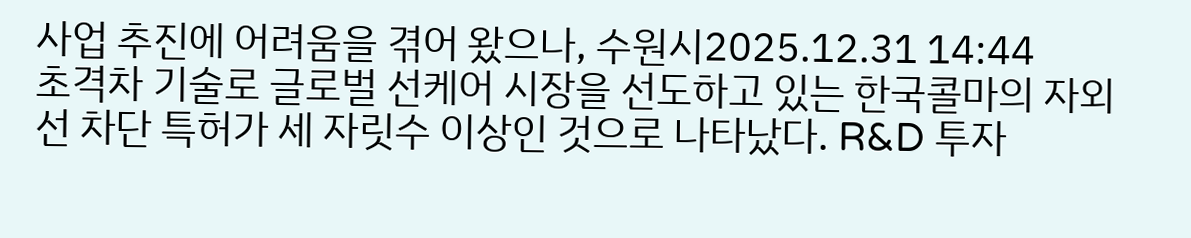사업 추진에 어려움을 겪어 왔으나, 수원시2025.12.31 14:44
초격차 기술로 글로벌 선케어 시장을 선도하고 있는 한국콜마의 자외선 차단 특허가 세 자릿수 이상인 것으로 나타났다. R&D 투자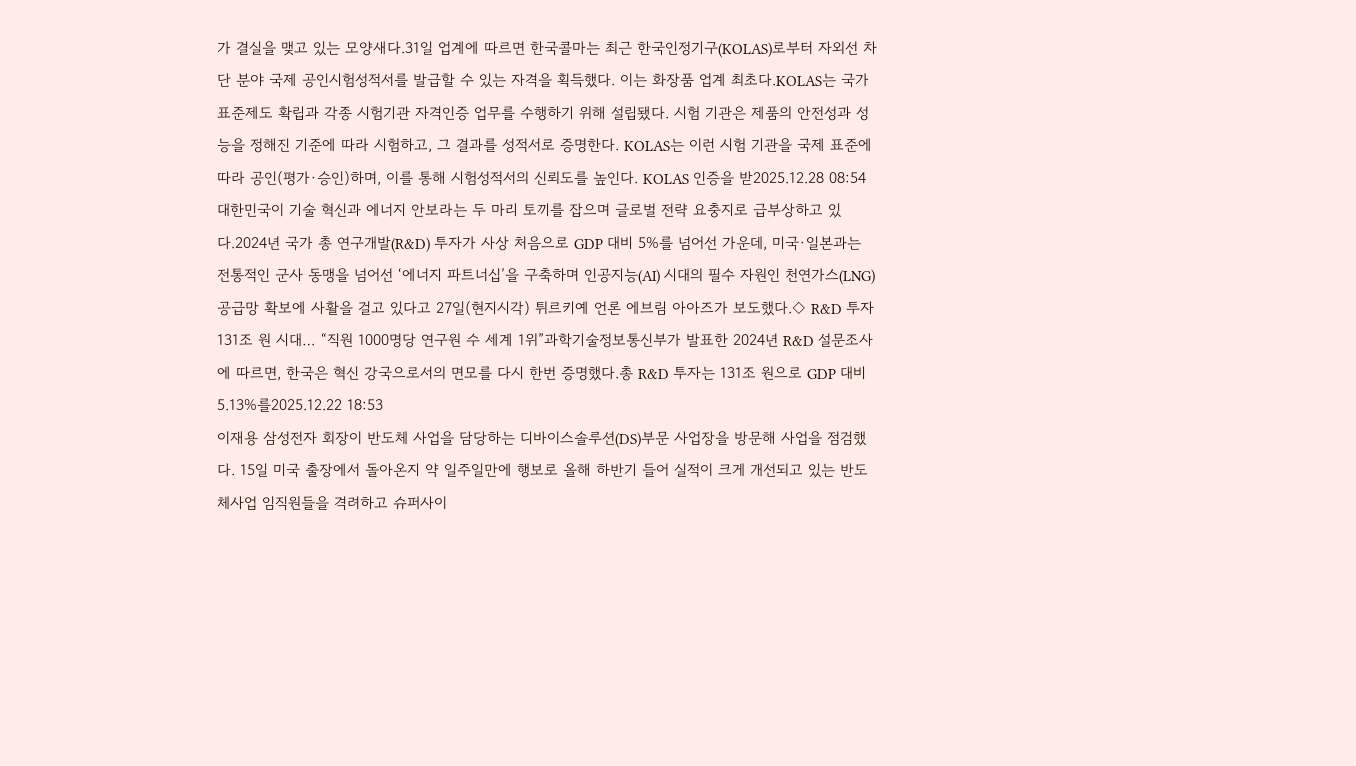가 결실을 맺고 있는 모양새다.31일 업계에 따르면 한국콜마는 최근 한국인정기구(KOLAS)로부터 자외선 차단 분야 국제 공인시험성적서를 발급할 수 있는 자격을 획득했다. 이는 화장품 업계 최초다.KOLAS는 국가표준제도 확립과 각종 시험기관 자격인증 업무를 수행하기 위해 설립됐다. 시험 기관은 제품의 안전성과 성능을 정해진 기준에 따라 시험하고, 그 결과를 성적서로 증명한다. KOLAS는 이런 시험 기관을 국제 표준에 따라 공인(평가·승인)하며, 이를 통해 시험성적서의 신뢰도를 높인다. KOLAS 인증을 받2025.12.28 08:54
대한민국이 기술 혁신과 에너지 안보라는 두 마리 토끼를 잡으며 글로벌 전략 요충지로 급부상하고 있다.2024년 국가 총 연구개발(R&D) 투자가 사상 처음으로 GDP 대비 5%를 넘어선 가운데, 미국·일본과는 전통적인 군사 동맹을 넘어선 ‘에너지 파트너십’을 구축하며 인공지능(AI) 시대의 필수 자원인 천연가스(LNG) 공급망 확보에 사활을 걸고 있다고 27일(현지시각) 튀르키예 언론 에브림 아아즈가 보도했다.◇ R&D 투자 131조 원 시대… “직원 1000명당 연구원 수 세계 1위”과학기술정보통신부가 발표한 2024년 R&D 설문조사에 따르면, 한국은 혁신 강국으로서의 면모를 다시 한번 증명했다.총 R&D 투자는 131조 원으로 GDP 대비 5.13%를2025.12.22 18:53
이재용 삼성전자 회장이 반도체 사업을 담당하는 디바이스솔루션(DS)부문 사업장을 방문해 사업을 점검했다. 15일 미국 출장에서 돌아온지 약 일주일만에 행보로 올해 하반기 들어 실적이 크게 개선되고 있는 반도체사업 임직원들을 격려하고 슈퍼사이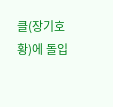클(장기호황)에 돌입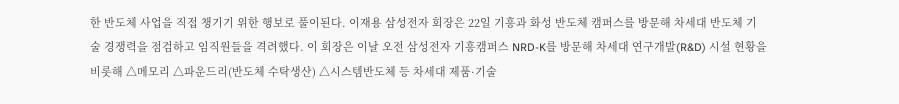한 반도체 사업을 직접 챙기기 위한 행보로 풀이된다. 이재용 삼성전자 회장은 22일 기흥과 화성 반도체 캠퍼스를 방문해 차세대 반도체 기술 경쟁력을 점검하고 임직원들을 격려했다. 이 회장은 이날 오전 삼성전자 기흥캠퍼스 NRD-K를 방문해 차세대 연구개발(R&D) 시설 현황을 비롯해 △메모리 △파운드리(반도체 수탁생산) △시스템반도체 등 차세대 제품·기술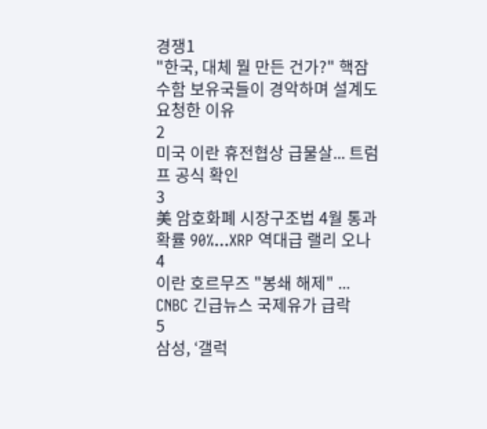경쟁1
"한국, 대체 뭘 만든 건가?" 핵잠수함 보유국들이 경악하며 설계도 요청한 이유
2
미국 이란 휴전협상 급물살... 트럼프 공식 확인
3
美 암호화폐 시장구조법 4월 통과 확률 90%...XRP 역대급 랠리 오나
4
이란 호르무즈 "봉쇄 해제" ... CNBC 긴급뉴스 국제유가 급락
5
삼성, ‘갤럭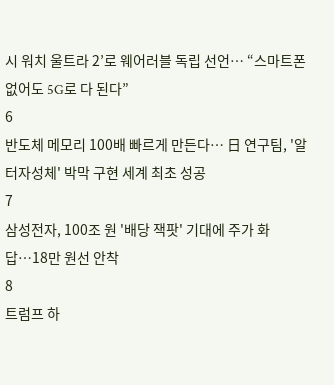시 워치 울트라 2’로 웨어러블 독립 선언… “스마트폰 없어도 5G로 다 된다”
6
반도체 메모리 100배 빠르게 만든다… 日 연구팀, '알터자성체' 박막 구현 세계 최초 성공
7
삼성전자, 100조 원 '배당 잭팟' 기대에 주가 화답…18만 원선 안착
8
트럼프 하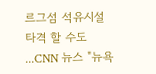르그섬 석유시설 타격 할 수도 ...CNN 뉴스 "뉴욕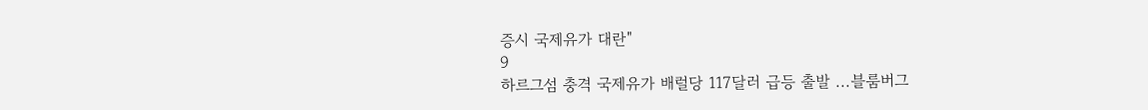증시 국제유가 대란"
9
하르그섬 충격 국제유가 배럴당 117달러 급등 출발 ...블룸버그